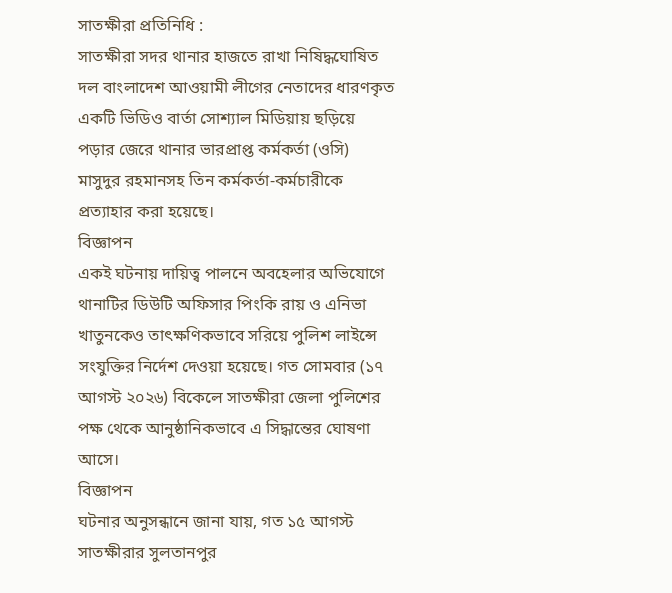সাতক্ষীরা প্রতিনিধি :
সাতক্ষীরা সদর থানার হাজতে রাখা নিষিদ্ধঘোষিত দল বাংলাদেশ আওয়ামী লীগের নেতাদের ধারণকৃত একটি ভিডিও বার্তা সোশ্যাল মিডিয়ায় ছড়িয়ে পড়ার জেরে থানার ভারপ্রাপ্ত কর্মকর্তা (ওসি) মাসুদুর রহমানসহ তিন কর্মকর্তা-কর্মচারীকে প্রত্যাহার করা হয়েছে।
বিজ্ঞাপন
একই ঘটনায় দায়িত্ব পালনে অবহেলার অভিযোগে থানাটির ডিউটি অফিসার পিংকি রায় ও এনিভা খাতুনকেও তাৎক্ষণিকভাবে সরিয়ে পুলিশ লাইন্সে সংযুক্তির নির্দেশ দেওয়া হয়েছে। গত সোমবার (১৭ আগস্ট ২০২৬) বিকেলে সাতক্ষীরা জেলা পুলিশের পক্ষ থেকে আনুষ্ঠানিকভাবে এ সিদ্ধান্তের ঘোষণা আসে।
বিজ্ঞাপন
ঘটনার অনুসন্ধানে জানা যায়, গত ১৫ আগস্ট সাতক্ষীরার সুলতানপুর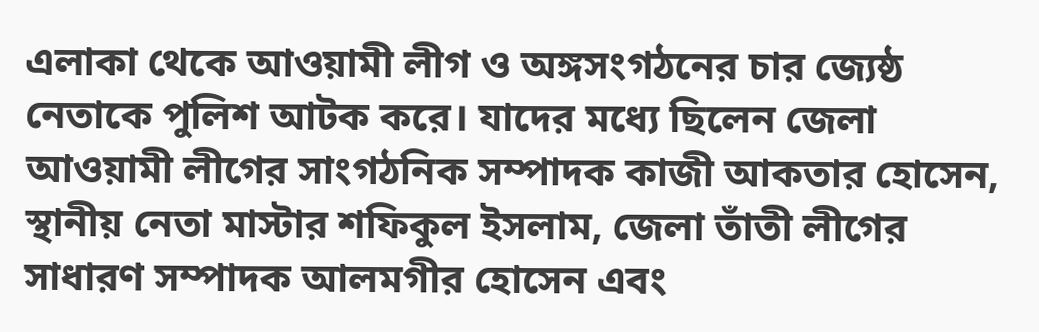এলাকা থেকে আওয়ামী লীগ ও অঙ্গসংগঠনের চার জ্যেষ্ঠ নেতাকে পুলিশ আটক করে। যাদের মধ্যে ছিলেন জেলা আওয়ামী লীগের সাংগঠনিক সম্পাদক কাজী আকতার হোসেন, স্থানীয় নেতা মাস্টার শফিকুল ইসলাম, জেলা তাঁতী লীগের সাধারণ সম্পাদক আলমগীর হোসেন এবং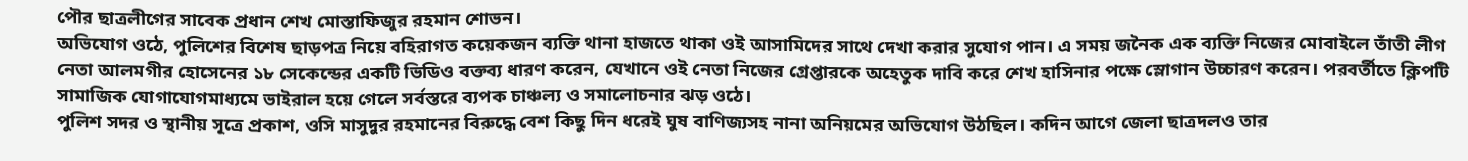পৌর ছাত্রলীগের সাবেক প্রধান শেখ মোস্তাফিজুর রহমান শোভন।
অভিযোগ ওঠে, পুলিশের বিশেষ ছাড়পত্র নিয়ে বহিরাগত কয়েকজন ব্যক্তি থানা হাজতে থাকা ওই আসামিদের সাথে দেখা করার সুযোগ পান। এ সময় জনৈক এক ব্যক্তি নিজের মোবাইলে তাঁতী লীগ নেতা আলমগীর হোসেনের ১৮ সেকেন্ডের একটি ভিডিও বক্তব্য ধারণ করেন, যেখানে ওই নেতা নিজের গ্রেপ্তারকে অহেতুক দাবি করে শেখ হাসিনার পক্ষে স্লোগান উচ্চারণ করেন। পরবর্তীতে ক্লিপটি সামাজিক যোগাযোগমাধ্যমে ভাইরাল হয়ে গেলে সর্বস্তরে ব্যপক চাঞ্চল্য ও সমালোচনার ঝড় ওঠে।
পুলিশ সদর ও স্থানীয় সূত্রে প্রকাশ, ওসি মাসুদুর রহমানের বিরুদ্ধে বেশ কিছু দিন ধরেই ঘুষ বাণিজ্যসহ নানা অনিয়মের অভিযোগ উঠছিল। কদিন আগে জেলা ছাত্রদলও তার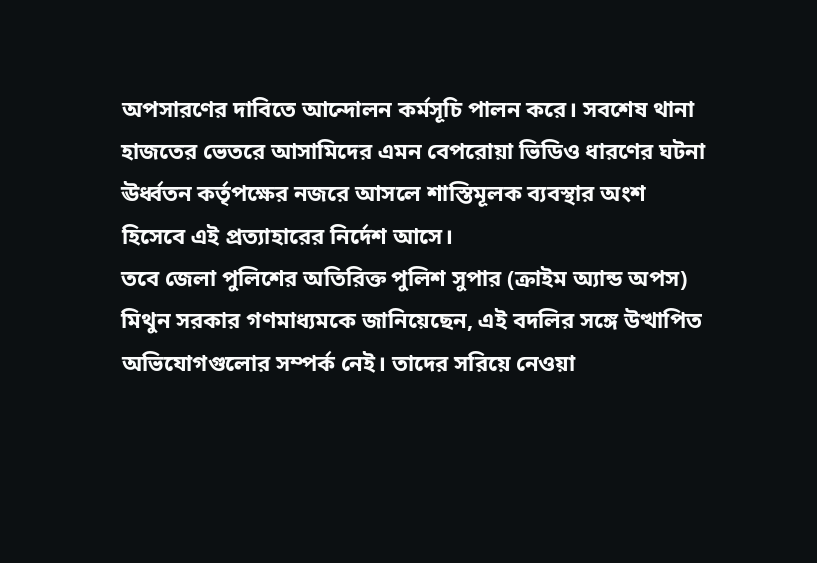অপসারণের দাবিতে আন্দোলন কর্মসূচি পালন করে। সবশেষ থানা হাজতের ভেতরে আসামিদের এমন বেপরোয়া ভিডিও ধারণের ঘটনা ঊর্ধ্বতন কর্তৃপক্ষের নজরে আসলে শাস্তিমূলক ব্যবস্থার অংশ হিসেবে এই প্রত্যাহারের নির্দেশ আসে।
তবে জেলা পুলিশের অতিরিক্ত পুলিশ সুপার (ক্রাইম অ্যান্ড অপস) মিথুন সরকার গণমাধ্যমকে জানিয়েছেন, এই বদলির সঙ্গে উত্থাপিত অভিযোগগুলোর সম্পর্ক নেই। তাদের সরিয়ে নেওয়া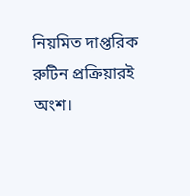নিয়মিত দাপ্তরিক রুটিন প্রক্রিয়ারই অংশ।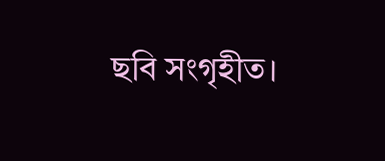ছবি সংগৃহীত।